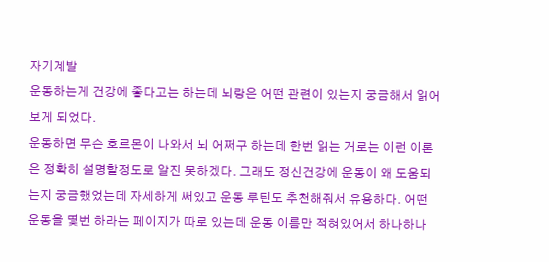자기계발
운동하는게 건강에 좋다고는 하는데 뇌랑은 어떤 관련이 있는지 궁금해서 읽어보게 되었다.
운동하면 무슨 호르몬이 나와서 뇌 어쩌구 하는데 한번 읽는 거로는 이런 이론은 정확히 설명할정도로 알진 못하겠다. 그래도 정신건강에 운동이 왜 도움되는지 궁금했었는데 자세하게 써있고 운동 루틴도 추천해줘서 유용하다. 어떤 운동을 몇번 하라는 페이지가 따로 있는데 운동 이름만 적혀있어서 하나하나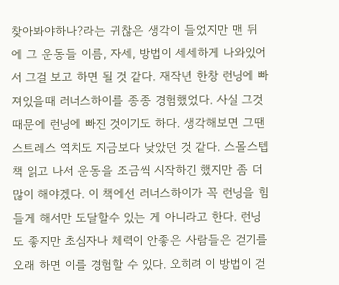찾아봐야하나?라는 귀찮은 생각이 들었지만 맨 뒤에 그 운동들 이름, 자세, 방법이 세세하게 나와있어서 그걸 보고 하면 될 것 같다. 재작년 한창 런닝에 빠져있을때 러너스하이를 종종 경험했었다. 사실 그것 때문에 런닝에 빠진 것이기도 하다. 생각해보면 그땐 스트레스 역치도 지금보다 낮았던 것 같다. 스몰스텝 책 읽고 나서 운동을 조금씩 시작하긴 했지만 좀 더 많이 해야겠다. 이 책에선 러너스하이가 꼭 런닝을 힘들게 해서만 도달할수 있는 게 아니라고 한다. 런닝도 좋지만 초심자나 체력이 안좋은 사람들은 걷기를 오래 하면 이를 경험할 수 있다. 오히려 이 방법이 걷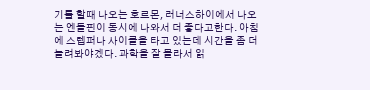기를 할때 나오는 호르몬, 러너스하이에서 나오는 엔돌핀이 동시에 나와서 더 좋다고한다. 아침에 스텝퍼나 사이클을 타고 있는데 시간을 좀 더 늘려봐야겠다. 과학을 잘 몰라서 읽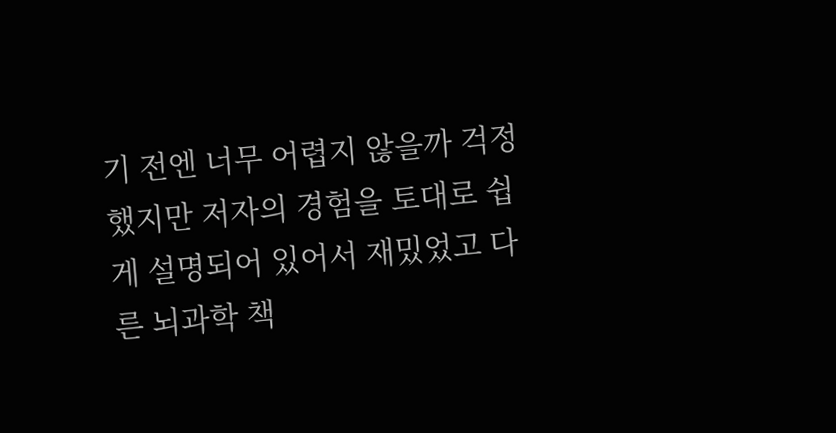기 전엔 너무 어렵지 않을까 걱정했지만 저자의 경험을 토대로 쉽게 설명되어 있어서 재밌었고 다른 뇌과학 책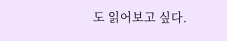도 읽어보고 싶다.